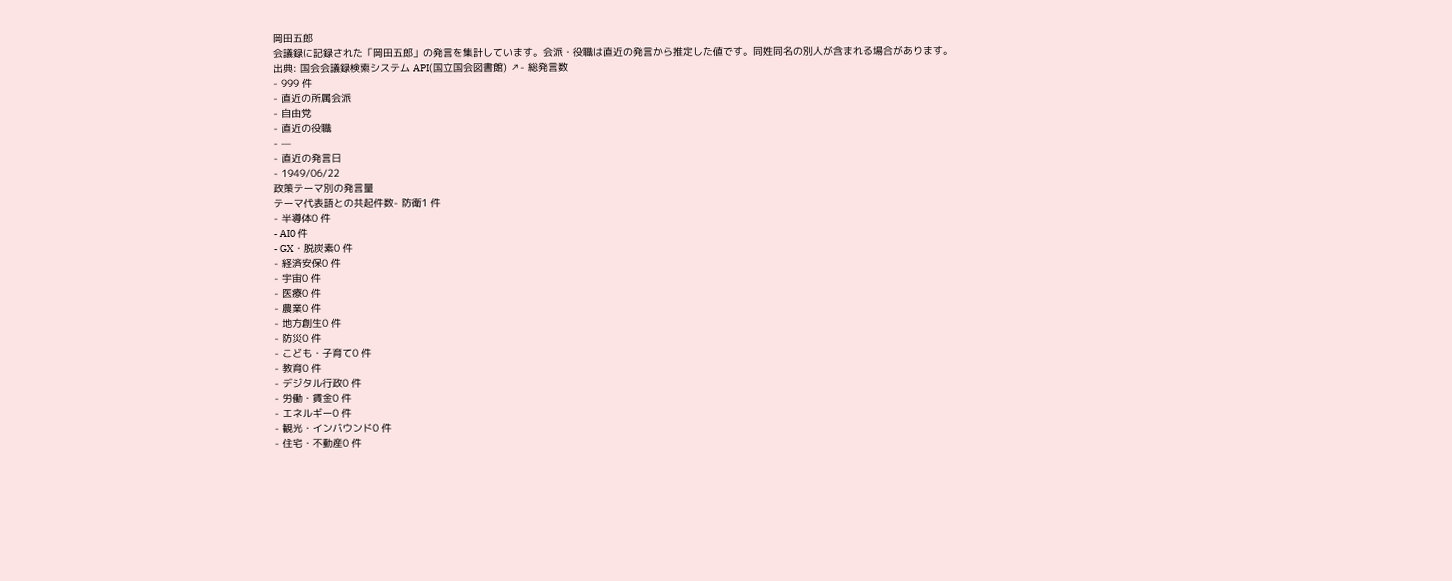岡田五郎
会議録に記録された「岡田五郎」の発言を集計しています。会派・役職は直近の発言から推定した値です。同姓同名の別人が含まれる場合があります。
出典: 国会会議録検索システム API(国立国会図書館) ↗- 総発言数
- 999 件
- 直近の所属会派
- 自由党
- 直近の役職
- —
- 直近の発言日
- 1949/06/22
政策テーマ別の発言量
テーマ代表語との共起件数- 防衛1 件
- 半導体0 件
- AI0 件
- GX・脱炭素0 件
- 経済安保0 件
- 宇宙0 件
- 医療0 件
- 農業0 件
- 地方創生0 件
- 防災0 件
- こども・子育て0 件
- 教育0 件
- デジタル行政0 件
- 労働・賃金0 件
- エネルギー0 件
- 観光・インバウンド0 件
- 住宅・不動産0 件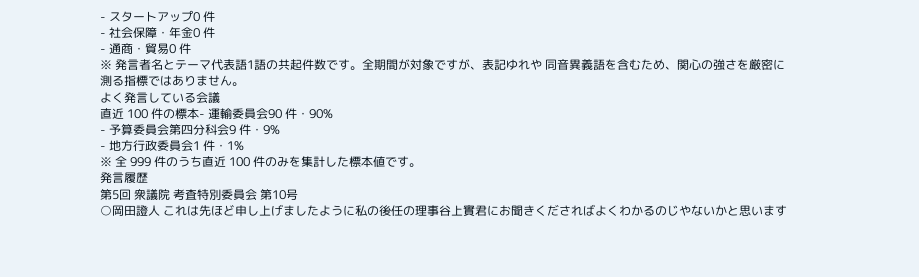- スタートアップ0 件
- 社会保障・年金0 件
- 通商・貿易0 件
※ 発言者名とテーマ代表語1語の共起件数です。全期間が対象ですが、表記ゆれや 同音異義語を含むため、関心の強さを厳密に測る指標ではありません。
よく発言している会議
直近 100 件の標本- 運輸委員会90 件・90%
- 予算委員会第四分科会9 件・9%
- 地方行政委員会1 件・1%
※ 全 999 件のうち直近 100 件のみを集計した標本値です。
発言履歴
第5回 衆議院 考査特別委員会 第10号
○岡田證人 これは先ほど申し上げましたように私の後任の理事谷上實君にお聞きくださればよくわかるのじやないかと思います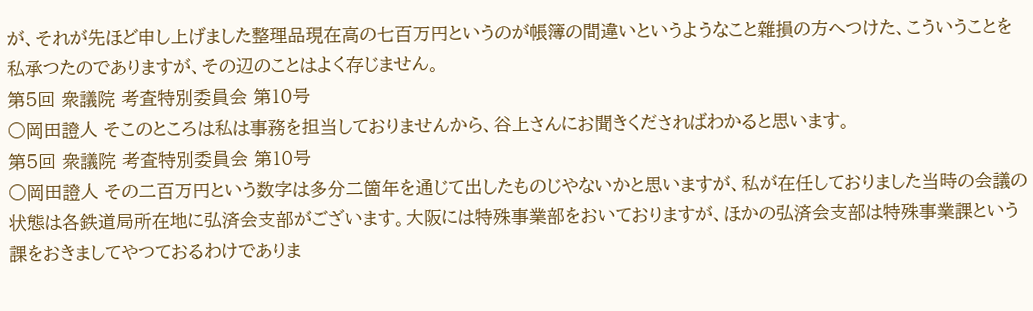が、それが先ほど申し上げました整理品現在高の七百万円というのが帳簿の間違いというようなこと雜損の方へつけた、こういうことを私承つたのでありますが、その辺のことはよく存じません。
第5回 衆議院 考査特別委員会 第10号
○岡田證人 そこのところは私は事務を担当しておりませんから、谷上さんにお聞きくださればわかると思います。
第5回 衆議院 考査特別委員会 第10号
○岡田證人 その二百万円という数字は多分二箇年を通じて出したものじやないかと思いますが、私が在任しておりました当時の会議の状態は各鉄道局所在地に弘済会支部がございます。大阪には特殊事業部をおいておりますが、ほかの弘済会支部は特殊事業課という課をおきましてやつておるわけでありま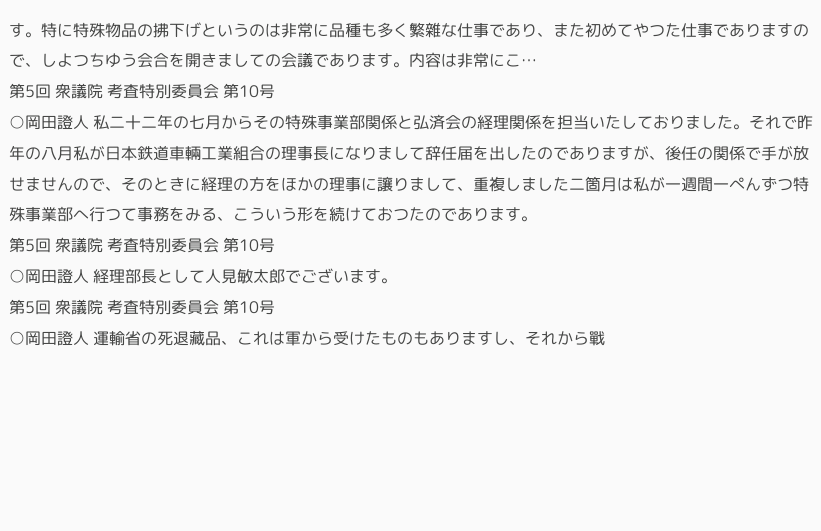す。特に特殊物品の拂下げというのは非常に品種も多く繁雜な仕事であり、また初めてやつた仕事でありますので、しよつちゆう会合を開きましての会議であります。内容は非常にこ…
第5回 衆議院 考査特別委員会 第10号
○岡田證人 私二十二年の七月からその特殊事業部関係と弘済会の経理関係を担当いたしておりました。それで昨年の八月私が日本鉄道車輛工業組合の理事長になりまして辞任届を出したのでありますが、後任の関係で手が放せませんので、そのときに経理の方をほかの理事に讓りまして、重複しました二箇月は私が一週間一ぺんずつ特殊事業部へ行つて事務をみる、こういう形を続けておつたのであります。
第5回 衆議院 考査特別委員会 第10号
○岡田證人 経理部長として人見敏太郎でございます。
第5回 衆議院 考査特別委員会 第10号
○岡田證人 運輸省の死退藏品、これは軍から受けたものもありますし、それから戰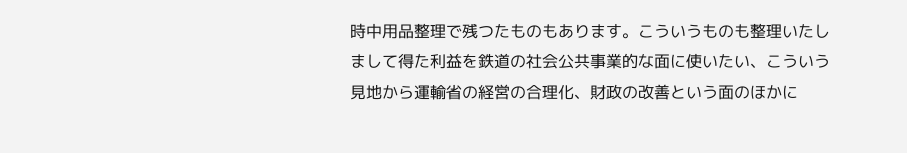時中用品整理で残つたものもあります。こういうものも整理いたしまして得た利益を鉄道の社会公共事業的な面に使いたい、こういう見地から運輸省の経営の合理化、財政の改善という面のほかに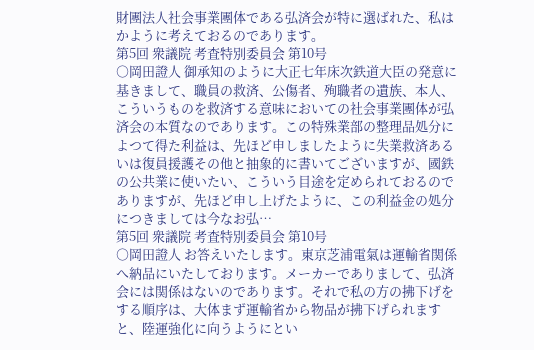財團法人社会事業團体である弘済会が特に選ばれた、私はかように考えておるのであります。
第5回 衆議院 考査特別委員会 第10号
○岡田證人 御承知のように大正七年床次鉄道大臣の発意に基きまして、職員の救済、公傷者、殉職者の遺族、本人、こういうものを救済する意味においての社会事業團体が弘済会の本質なのであります。この特殊業部の整理品処分によつて得た利益は、先ほど申しましたように失業救済あるいは復員援護その他と抽象的に書いてございますが、國鉄の公共業に使いたい、こういう目途を定められておるのでありますが、先ほど申し上げたように、この利益金の処分につきましては今なお弘…
第5回 衆議院 考査特別委員会 第10号
○岡田證人 お答えいたします。東京芝浦電氣は運輸省関係へ納品にいたしております。メーカーでありまして、弘済会には関係はないのであります。それで私の方の拂下げをする順序は、大体まず運輸省から物品が拂下げられますと、陸運強化に向うようにとい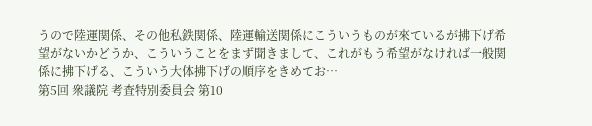うので陸運関係、その他私鉄関係、陸運輸送関係にこういうものが來ているが拂下げ希望がないかどうか、こういうことをまず聞きまして、これがもう希望がなければ一般関係に拂下げる、こういう大体拂下げの順序をきめてお…
第5回 衆議院 考査特別委員会 第10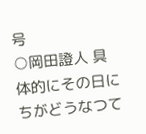号
○岡田證人 具体的にその日にちがどうなつて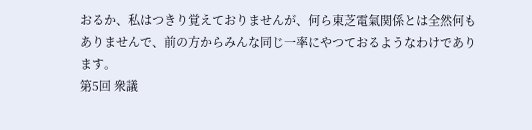おるか、私はつきり覚えておりませんが、何ら東芝電氣関係とは全然何もありませんで、前の方からみんな同じ一率にやつておるようなわけであります。
第5回 衆議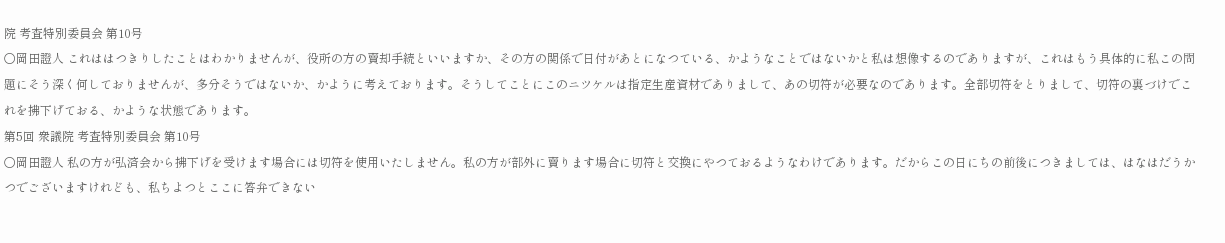院 考査特別委員会 第10号
○岡田證人 これははつきりしたことはわかりませんが、役所の方の賣却手続といいますか、その方の関係で日付があとになつている、かようなことではないかと私は想像するのでありますが、これはもう具体的に私この問題にそう深く何しておりませんが、多分そうではないか、かように考えております。そうしてことにこのニツケルは指定生産資材でありまして、あの切符が必要なのであります。全部切符をとりまして、切符の裏づけでこれを拂下げておる、かような状態であります。
第5回 衆議院 考査特別委員会 第10号
○岡田證人 私の方が弘済会から拂下げを受けます場合には切符を使用いたしません。私の方が部外に賣ります場合に切符と交換にやつておるようなわけであります。だからこの日にちの前後につきましては、はなはだうかつでございますけれども、私ちよつとここに答弁できない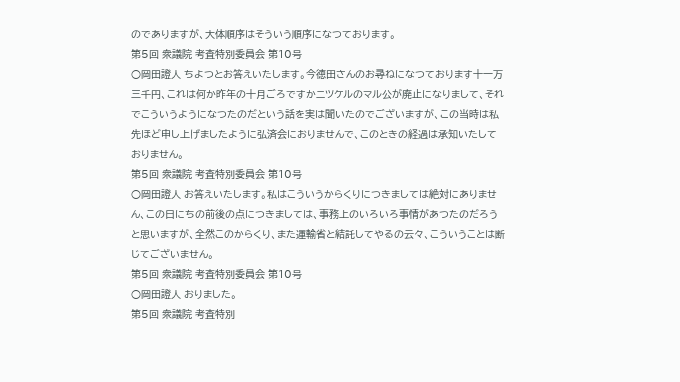のでありますが、大体順序はそういう順序になつております。
第5回 衆議院 考査特別委員会 第10号
○岡田證人 ちよつとお答えいたします。今徳田さんのお尋ねになつております十一万三千円、これは何か昨年の十月ごろですかニツケルのマル公が廃止になりまして、それでこういうようになつたのだという話を実は聞いたのでございますが、この当時は私先ほど申し上げましたように弘済会におりませんで、このときの経過は承知いたしておりません。
第5回 衆議院 考査特別委員会 第10号
○岡田證人 お答えいたします。私はこういうからくりにつきましては絶対にありません、この日にちの前後の点につきましては、事務上のいろいろ事情があつたのだろうと思いますが、全然このからくり、また運輸省と結託してやるの云々、こういうことは断じてございません。
第5回 衆議院 考査特別委員会 第10号
○岡田證人 おりました。
第5回 衆議院 考査特別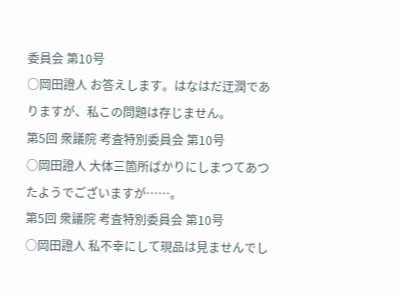委員会 第10号
○岡田證人 お答えします。はなはだ迂潤でありますが、私この問題は存じません。
第5回 衆議院 考査特別委員会 第10号
○岡田證人 大体三箇所ばかりにしまつてあつたようでございますが……。
第5回 衆議院 考査特別委員会 第10号
○岡田證人 私不幸にして現品は見ませんでし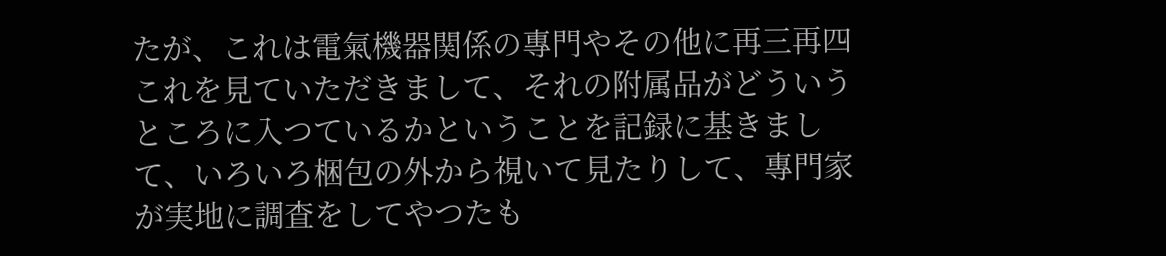たが、これは電氣機器関係の專門やその他に再三再四これを見ていただきまして、それの附属品がどういうところに入つているかということを記録に基きまして、いろいろ梱包の外から視いて見たりして、專門家が実地に調査をしてやつたも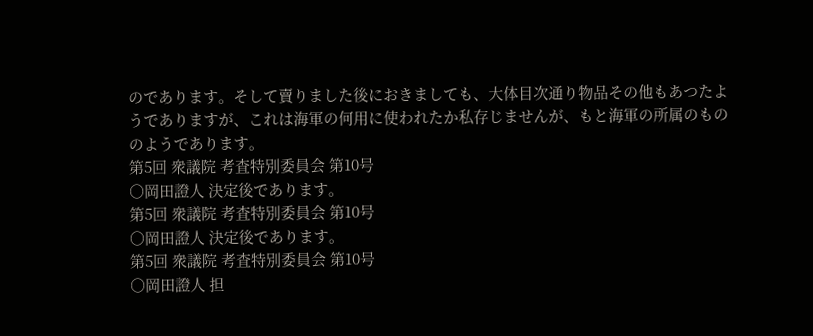のであります。そして賣りました後におきましても、大体目次通り物品その他もあつたようでありますが、これは海軍の何用に使われたか私存じませんが、もと海軍の所属のもののようであります。
第5回 衆議院 考査特別委員会 第10号
○岡田證人 決定後であります。
第5回 衆議院 考査特別委員会 第10号
○岡田證人 決定後であります。
第5回 衆議院 考査特別委員会 第10号
○岡田證人 担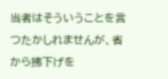当者はそういうことを言つたかしれませんが、省から拂下げを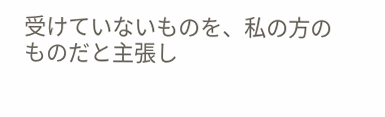受けていないものを、私の方のものだと主張し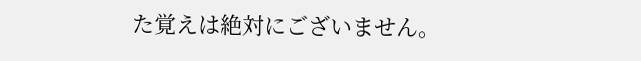た覚えは絶対にございません。